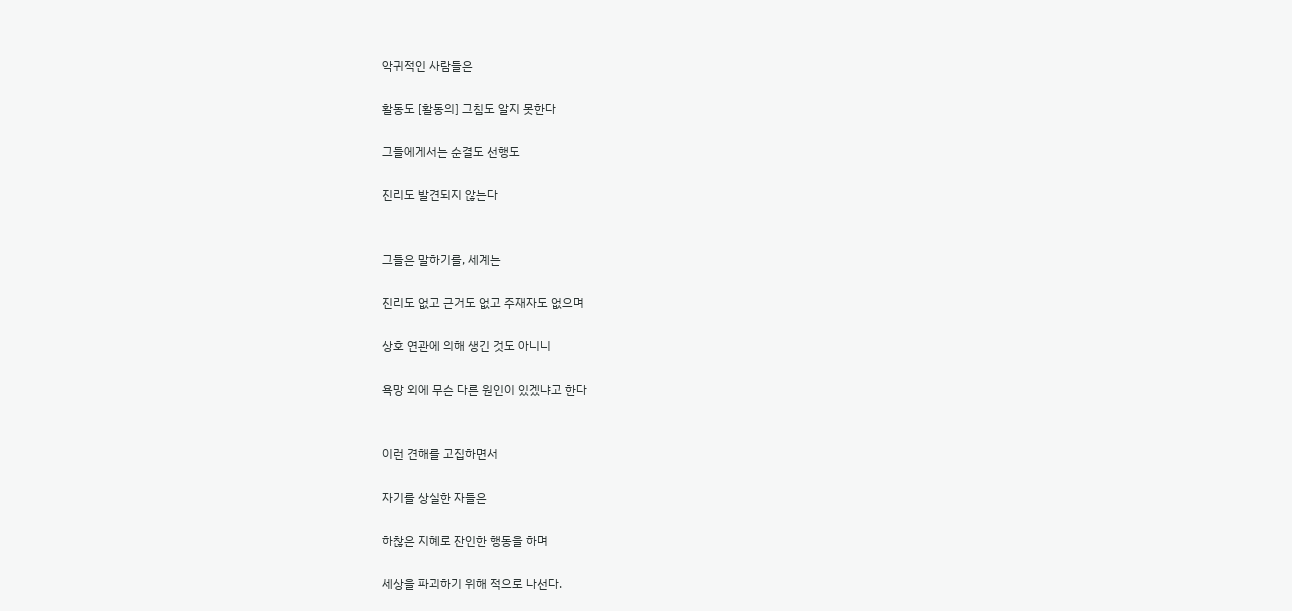악귀적인 사람들은

활동도 [활동의] 그침도 알지 못한다

그들에게서는 순결도 선행도

진리도 발견되지 않는다


그들은 말하기를, 세계는

진리도 없고 근거도 없고 주재자도 없으며

상호 연관에 의해 생긴 것도 아니니

욕망 외에 무슨 다른 원인이 있겠냐고 한다


이런 견해를 고집하면서

자기를 상실한 자들은

하찮은 지혜로 잔인한 행동을 하며

세상을 파괴하기 위해 적으로 나선다.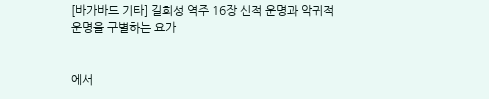[바가바드 기타] 길희성 역주 16장 신적 운명과 악귀적 운명을 구별하는 요가


에서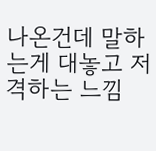나온건데 말하는게 대놓고 저격하는 느낌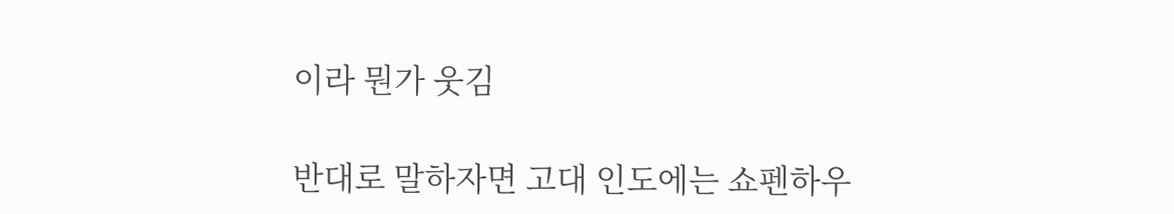이라 뭔가 웃김

반대로 말하자면 고대 인도에는 쇼펜하우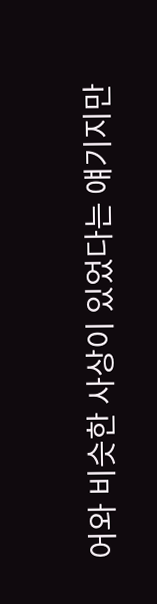어와 비슷한 사상이 있었다는 얘기지만